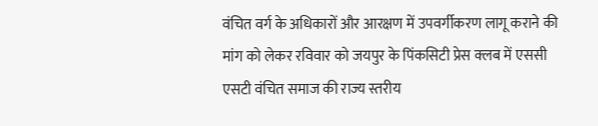वंचित वर्ग के अधिकारों और आरक्षण में उपवर्गीकरण लागू कराने की मांग को लेकर रविवार को जयपुर के पिंकसिटी प्रेस क्लब में एससी एसटी वंचित समाज की राज्य स्तरीय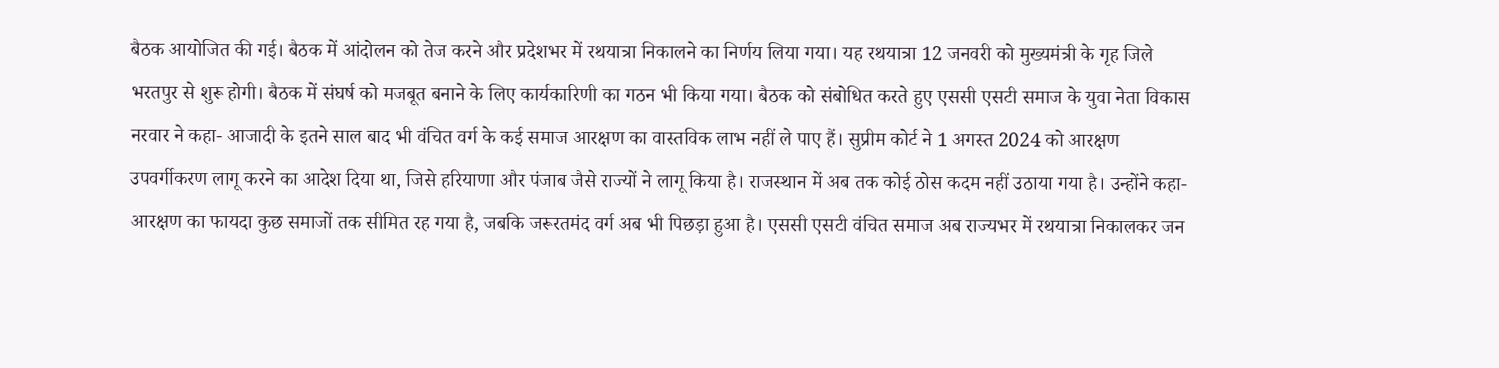बैठक आयोजित की गई। बैठक में आंदोलन को तेज करने और प्रदेशभर में रथयात्रा निकालने का निर्णय लिया गया। यह रथयात्रा 12 जनवरी को मुख्यमंत्री के गृह जिले भरतपुर से शुरू होगी। बैठक में संघर्ष को मजबूत बनाने के लिए कार्यकारिणी का गठन भी किया गया। बैठक को संबोधित करते हुए एससी एसटी समाज के युवा नेता विकास नरवार ने कहा- आजादी के इतने साल बाद भी वंचित वर्ग के कई समाज आरक्षण का वास्तविक लाभ नहीं ले पाए हैं। सुप्रीम कोर्ट ने 1 अगस्त 2024 को आरक्षण उपवर्गीकरण लागू करने का आदेश दिया था, जिसे हरियाणा और पंजाब जैसे राज्यों ने लागू किया है। राजस्थान में अब तक कोई ठोस कदम नहीं उठाया गया है। उन्होंने कहा- आरक्षण का फायदा कुछ समाजों तक सीमित रह गया है, जबकि जरूरतमंद वर्ग अब भी पिछड़ा हुआ है। एससी एसटी वंचित समाज अब राज्यभर में रथयात्रा निकालकर जन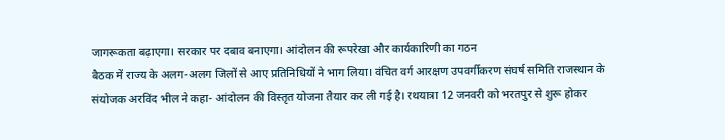जागरूकता बढ़ाएगा। सरकार पर दबाव बनाएगा। आंदोलन की रूपरेखा और कार्यकारिणी का गठन
बैठक में राज्य के अलग-अलग जिलों से आए प्रतिनिधियों ने भाग लिया। वंचित वर्ग आरक्षण उपवर्गीकरण संघर्ष समिति राजस्थान के संयोजक अरविंद भील ने कहा- आंदोलन की विस्तृत योजना तैयार कर ली गई है। रथयात्रा 12 जनवरी को भरतपुर से शुरू होकर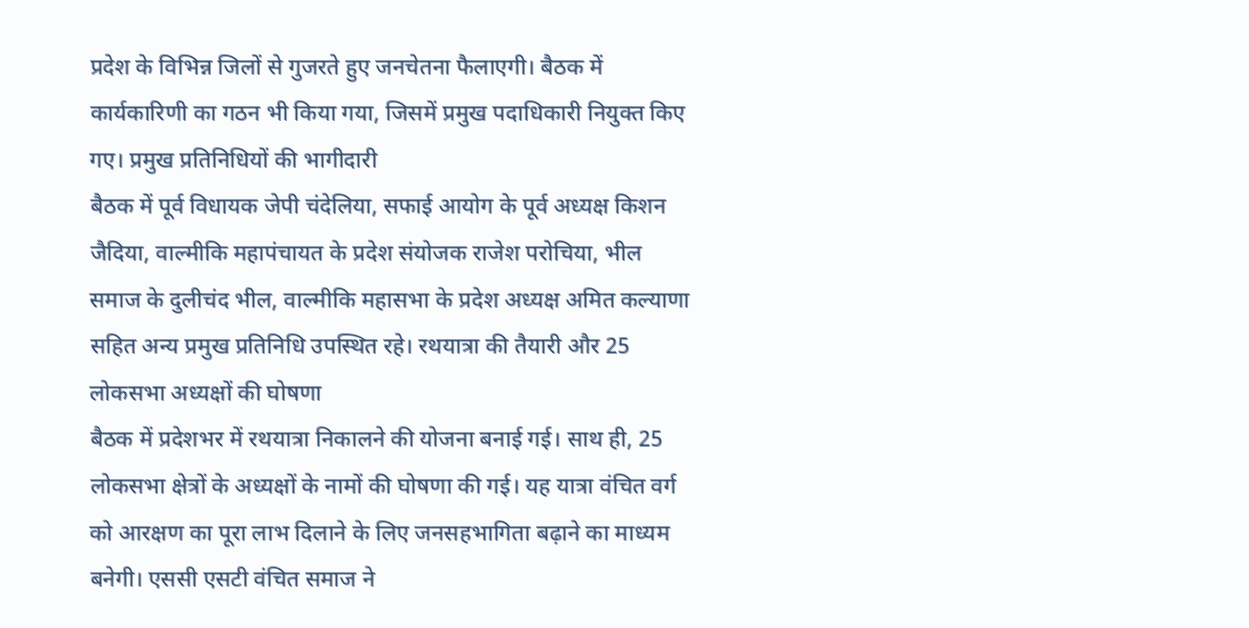प्रदेश के विभिन्न जिलों से गुजरते हुए जनचेतना फैलाएगी। बैठक में कार्यकारिणी का गठन भी किया गया, जिसमें प्रमुख पदाधिकारी नियुक्त किए गए। प्रमुख प्रतिनिधियों की भागीदारी
बैठक में पूर्व विधायक जेपी चंदेलिया, सफाई आयोग के पूर्व अध्यक्ष किशन जैदिया, वाल्मीकि महापंचायत के प्रदेश संयोजक राजेश परोचिया, भील समाज के दुलीचंद भील, वाल्मीकि महासभा के प्रदेश अध्यक्ष अमित कल्याणा सहित अन्य प्रमुख प्रतिनिधि उपस्थित रहे। रथयात्रा की तैयारी और 25 लोकसभा अध्यक्षों की घोषणा
बैठक में प्रदेशभर में रथयात्रा निकालने की योजना बनाई गई। साथ ही, 25 लोकसभा क्षेत्रों के अध्यक्षों के नामों की घोषणा की गई। यह यात्रा वंचित वर्ग को आरक्षण का पूरा लाभ दिलाने के लिए जनसहभागिता बढ़ाने का माध्यम बनेगी। एससी एसटी वंचित समाज ने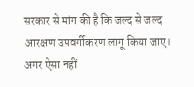सरकार से मांग की है कि जल्द से जल्द आरक्षण उपवर्गीकरण लागू किया जाए। अगर ऐसा नहीं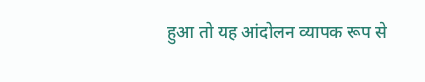हुआ तो यह आंदोलन व्यापक रूप से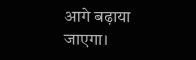आगे बढ़ाया जाएगा।